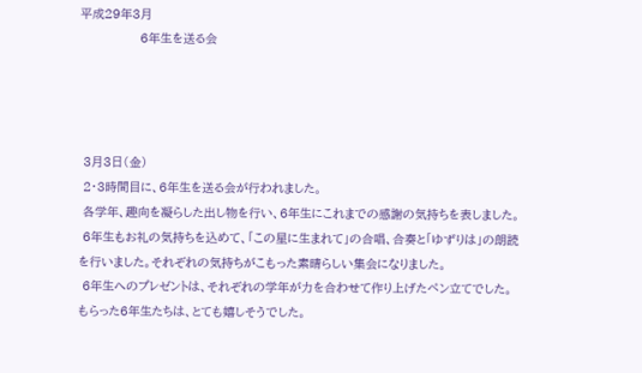平成29年3月
               6年生を送る会




 3月3日(金)
 2・3時間目に、6年生を送る会が行われました。
 各学年、趣向を凝らした出し物を行い、6年生にこれまでの感謝の気持ちを表しました。
 6年生もお礼の気持ちを込めて、「この星に生まれて」の合唱、合奏と「ゆずりは」の朗読を行いました。それぞれの気持ちがこもった素晴らしい集会になりました。
 6年生へのプレゼントは、それぞれの学年が力を合わせて作り上げたペン立てでした。もらった6年生たちは、とても嬉しそうでした。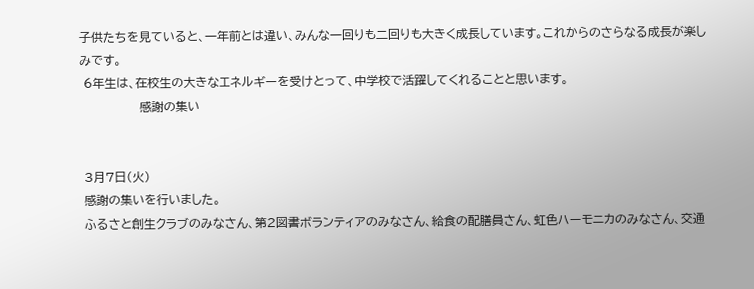子供たちを見ていると、一年前とは違い、みんな一回りも二回りも大きく成長しています。これからのさらなる成長が楽しみです。
 6年生は、在校生の大きなエネルギーを受けとって、中学校で活躍してくれることと思います。
               感謝の集い


 3月7日(火)
 感謝の集いを行いました。
 ふるさと創生クラブのみなさん、第2図書ボランティアのみなさん、給食の配膳員さん、虹色ハーモニカのみなさん、交通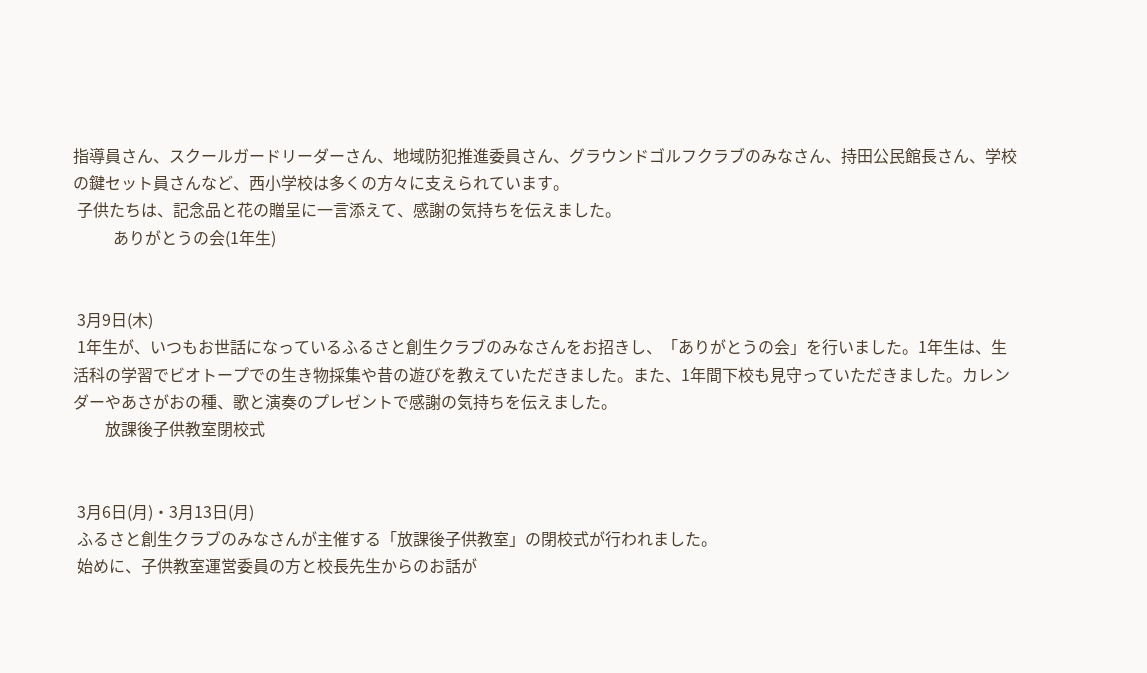指導員さん、スクールガードリーダーさん、地域防犯推進委員さん、グラウンドゴルフクラブのみなさん、持田公民館長さん、学校の鍵セット員さんなど、西小学校は多くの方々に支えられています。
 子供たちは、記念品と花の贈呈に一言添えて、感謝の気持ちを伝えました。
          ありがとうの会(1年生)


 3月9日(木)
 1年生が、いつもお世話になっているふるさと創生クラブのみなさんをお招きし、「ありがとうの会」を行いました。1年生は、生活科の学習でビオトープでの生き物採集や昔の遊びを教えていただきました。また、1年間下校も見守っていただきました。カレンダーやあさがおの種、歌と演奏のプレゼントで感謝の気持ちを伝えました。
        放課後子供教室閉校式


 3月6日(月)・3月13日(月)
 ふるさと創生クラブのみなさんが主催する「放課後子供教室」の閉校式が行われました。
 始めに、子供教室運営委員の方と校長先生からのお話が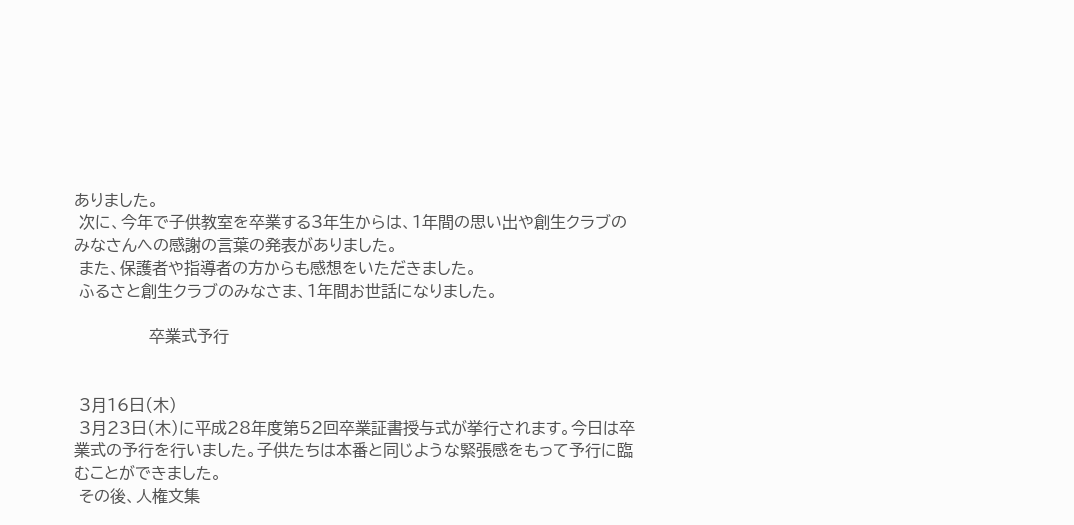ありました。
 次に、今年で子供教室を卒業する3年生からは、1年間の思い出や創生クラブのみなさんへの感謝の言葉の発表がありました。
 また、保護者や指導者の方からも感想をいただきました。
 ふるさと創生クラブのみなさま、1年間お世話になりました。

               卒業式予行


 3月16日(木)
 3月23日(木)に平成28年度第52回卒業証書授与式が挙行されます。今日は卒業式の予行を行いました。子供たちは本番と同じような緊張感をもって予行に臨むことができました。
 その後、人権文集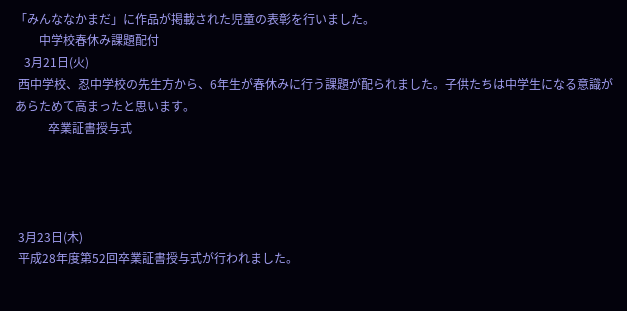「みんななかまだ」に作品が掲載された児童の表彰を行いました。
        中学校春休み課題配付
   3月21日(火)
 西中学校、忍中学校の先生方から、6年生が春休みに行う課題が配られました。子供たちは中学生になる意識があらためて高まったと思います。
           卒業証書授与式




 3月23日(木)
 平成28年度第52回卒業証書授与式が行われました。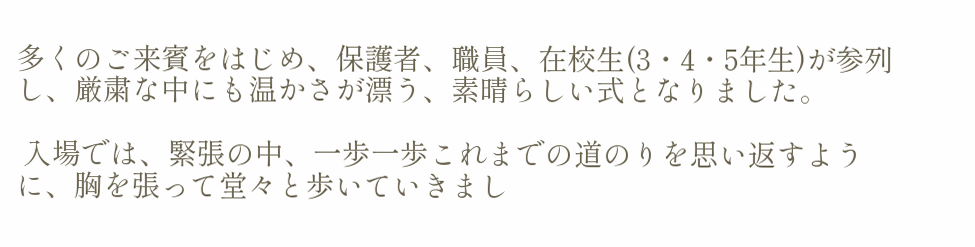多くのご来賓をはじめ、保護者、職員、在校生(3・4・5年生)が参列し、厳粛な中にも温かさが漂う、素晴らしい式となりました。

 入場では、緊張の中、一歩一歩これまでの道のりを思い返すように、胸を張って堂々と歩いていきまし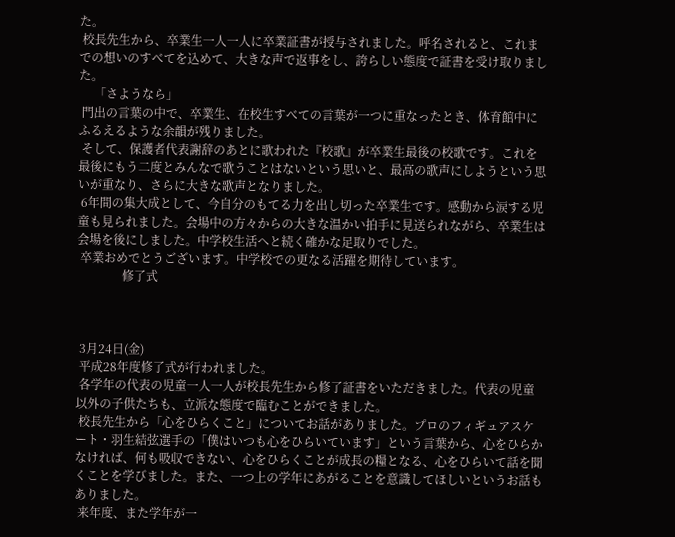た。
 校長先生から、卒業生一人一人に卒業証書が授与されました。呼名されると、これまでの想いのすべてを込めて、大きな声で返事をし、誇らしい態度で証書を受け取りました。
     「さようなら」
 門出の言葉の中で、卒業生、在校生すべての言葉が一つに重なったとき、体育館中にふるえるような余韻が残りました。
 そして、保護者代表謝辞のあとに歌われた『校歌』が卒業生最後の校歌です。これを最後にもう二度とみんなで歌うことはないという思いと、最高の歌声にしようという思いが重なり、さらに大きな歌声となりました。
 6年間の集大成として、今自分のもてる力を出し切った卒業生です。感動から涙する児童も見られました。会場中の方々からの大きな温かい拍手に見送られながら、卒業生は会場を後にしました。中学校生活へと続く確かな足取りでした。
 卒業おめでとうございます。中学校での更なる活躍を期待しています。
               修了式



 3月24日(金)
 平成28年度修了式が行われました。
 各学年の代表の児童一人一人が校長先生から修了証書をいただきました。代表の児童以外の子供たちも、立派な態度で臨むことができました。
 校長先生から「心をひらくこと」についてお話がありました。プロのフィギュアスケート・羽生結弦選手の「僕はいつも心をひらいています」という言葉から、心をひらかなければ、何も吸収できない、心をひらくことが成長の糧となる、心をひらいて話を聞くことを学びました。また、一つ上の学年にあがることを意識してほしいというお話もありました。
 来年度、また学年が一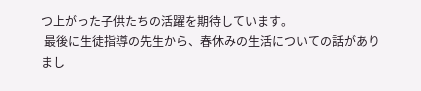つ上がった子供たちの活躍を期待しています。
 最後に生徒指導の先生から、春休みの生活についての話がありまし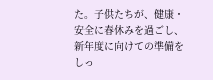た。子供たちが、健康・安全に春休みを過ごし、新年度に向けての準備をしっ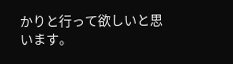かりと行って欲しいと思います。